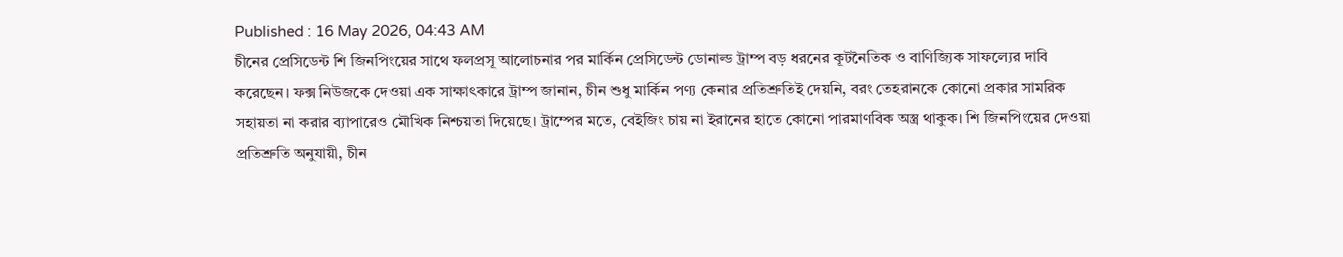Published : 16 May 2026, 04:43 AM
চীনের প্রেসিডেন্ট শি জিনপিংয়ের সাথে ফলপ্রসূ আলোচনার পর মার্কিন প্রেসিডেন্ট ডোনাল্ড ট্রাম্প বড় ধরনের কূটনৈতিক ও বাণিজ্যিক সাফল্যের দাবি করেছেন। ফক্স নিউজকে দেওয়া এক সাক্ষাৎকারে ট্রাম্প জানান, চীন শুধু মার্কিন পণ্য কেনার প্রতিশ্রুতিই দেয়নি, বরং তেহরানকে কোনো প্রকার সামরিক সহায়তা না করার ব্যাপারেও মৌখিক নিশ্চয়তা দিয়েছে। ট্রাম্পের মতে, বেইজিং চায় না ইরানের হাতে কোনো পারমাণবিক অস্ত্র থাকুক। শি জিনপিংয়ের দেওয়া প্রতিশ্রুতি অনুযায়ী, চীন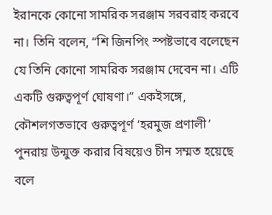ইরানকে কোনো সামরিক সরঞ্জাম সরবরাহ করবে না। তিনি বলেন, “শি জিনপিং স্পষ্টভাবে বলেছেন যে তিনি কোনো সামরিক সরঞ্জাম দেবেন না। এটি একটি গুরুত্বপূর্ণ ঘোষণা।” একইসঙ্গে, কৌশলগতভাবে গুরুত্বপূর্ণ ‘হরমুজ প্রণালী’ পুনরায় উন্মুক্ত করার বিষয়েও চীন সম্মত হয়েছে বলে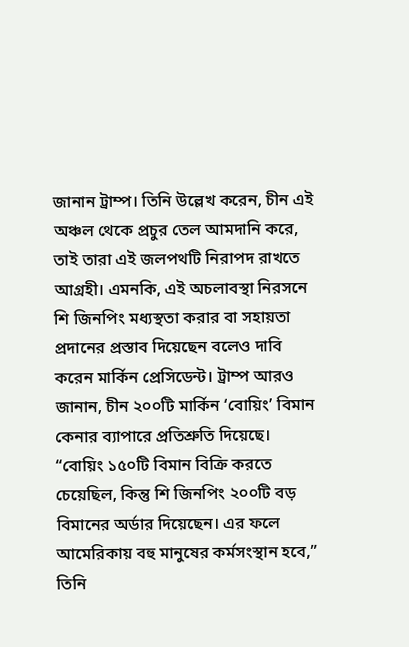জানান ট্রাম্প। তিনি উল্লেখ করেন, চীন এই অঞ্চল থেকে প্রচুর তেল আমদানি করে, তাই তারা এই জলপথটি নিরাপদ রাখতে আগ্রহী। এমনকি, এই অচলাবস্থা নিরসনে শি জিনপিং মধ্যস্থতা করার বা সহায়তা প্রদানের প্রস্তাব দিয়েছেন বলেও দাবি করেন মার্কিন প্রেসিডেন্ট। ট্রাম্প আরও জানান, চীন ২০০টি মার্কিন ‘বোয়িং’ বিমান কেনার ব্যাপারে প্রতিশ্রুতি দিয়েছে।
“বোয়িং ১৫০টি বিমান বিক্রি করতে চেয়েছিল, কিন্তু শি জিনপিং ২০০টি বড় বিমানের অর্ডার দিয়েছেন। এর ফলে আমেরিকায় বহু মানুষের কর্মসংস্থান হবে,” তিনি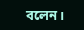বলেন।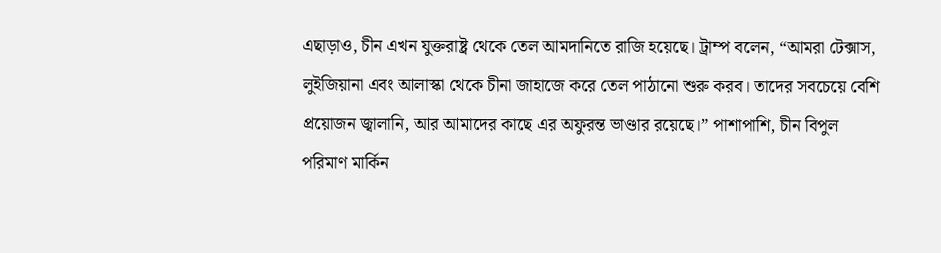এছাড়াও, চীন এখন যুক্তরাষ্ট্র থেকে তেল আমদানিতে রাজি হয়েছে। ট্রাম্প বলেন, “আমরা টেক্সাস, লুইজিয়ানা এবং আলাস্কা থেকে চীনা জাহাজে করে তেল পাঠানো শুরু করব। তাদের সবচেয়ে বেশি প্রয়োজন জ্বালানি, আর আমাদের কাছে এর অফুরন্ত ভাণ্ডার রয়েছে।” পাশাপাশি, চীন বিপুল পরিমাণ মার্কিন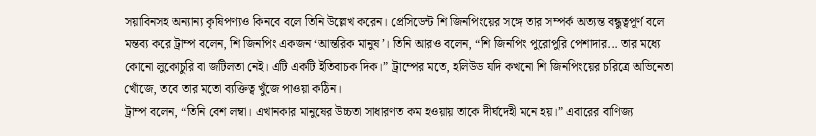সয়াবিনসহ অন্যান্য কৃষিপণ্যও কিনবে বলে তিনি উল্লেখ করেন। প্রেসিডেন্ট শি জিনপিংয়ের সঙ্গে তার সম্পর্ক অত্যন্ত বন্ধুত্বপূর্ণ বলে মন্তব্য করে ট্রাম্প বলেন, শি জিনপিং একজন ‘আন্তরিক মানুষ’। তিনি আরও বলেন, “শি জিনপিং পুরোপুরি পেশাদার... তার মধ্যে কোনো লুকোচুরি বা জটিলতা নেই। এটি একটি ইতিবাচক দিক।” ট্রাম্পের মতে, হলিউড যদি কখনো শি জিনপিংয়ের চরিত্রে অভিনেতা খোঁজে, তবে তার মতো ব্যক্তিত্ব খুঁজে পাওয়া কঠিন।
ট্রাম্প বলেন, “তিনি বেশ লম্বা। এখানকার মানুষের উচ্চতা সাধারণত কম হওয়ায় তাকে দীর্ঘদেহী মনে হয়।” এবারের বাণিজ্য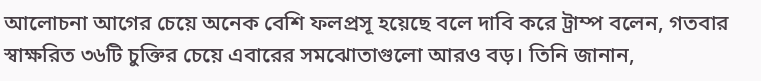আলোচনা আগের চেয়ে অনেক বেশি ফলপ্রসূ হয়েছে বলে দাবি করে ট্রাম্প বলেন, গতবার স্বাক্ষরিত ৩৬টি চুক্তির চেয়ে এবারের সমঝোতাগুলো আরও বড়। তিনি জানান,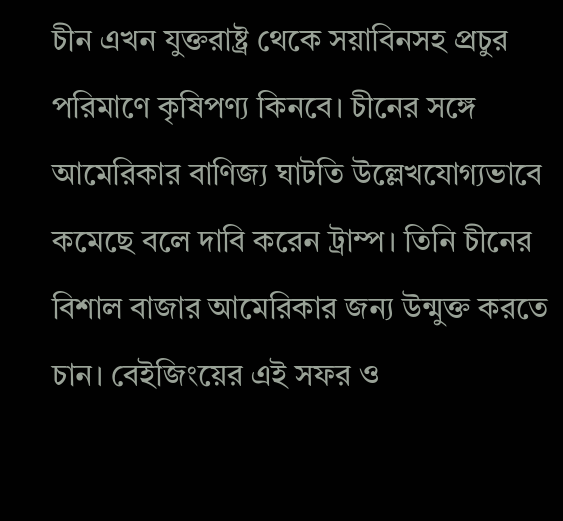চীন এখন যুক্তরাষ্ট্র থেকে সয়াবিনসহ প্রচুর পরিমাণে কৃষিপণ্য কিনবে। চীনের সঙ্গে আমেরিকার বাণিজ্য ঘাটতি উল্লেখযোগ্যভাবে কমেছে বলে দাবি করেন ট্রাম্প। তিনি চীনের বিশাল বাজার আমেরিকার জন্য উন্মুক্ত করতে চান। বেইজিংয়ের এই সফর ও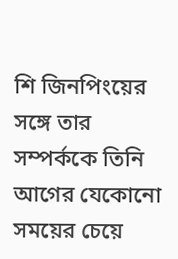শি জিনপিংয়ের সঙ্গে তার সম্পর্ককে তিনি আগের যেকোনো সময়ের চেয়ে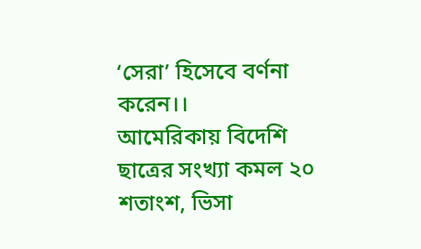‘সেরা’ হিসেবে বর্ণনা করেন।।
আমেরিকায় বিদেশি ছাত্রের সংখ্যা কমল ২০ শতাংশ, ভিসা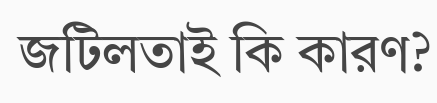জটিলতাই কি কারণ?